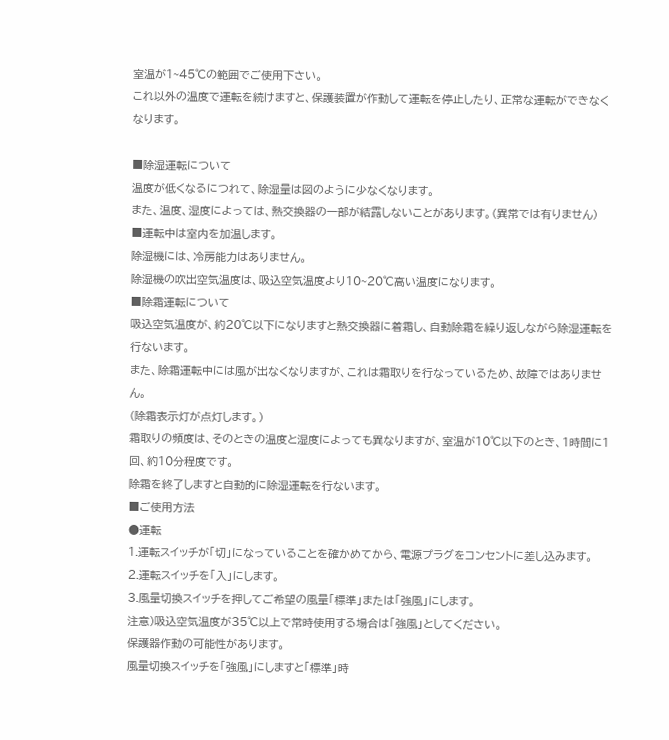室温が1~45℃の範囲でご使用下さい。
これ以外の温度で運転を続けますと、保護装置が作動して運転を停止したり、正常な運転ができなくなります。

■除湿運転について
温度が低くなるにつれて、除湿量は図のように少なくなります。
また、温度、湿度によっては、熱交換器の一部が結露しないことがあります。(異常では有りません)
■運転中は室内を加温します。
除湿機には、冷房能力はありません。
除湿機の吹出空気温度は、吸込空気温度より10~20℃高い温度になります。
■除霜運転について
吸込空気温度が、約20℃以下になりますと熱交換器に着霜し、自動除霜を繰り返しながら除湿運転を行ないます。
また、除霜運転中には風が出なくなりますが、これは霜取りを行なっているため、故障ではありません。
(除霜表示灯が点灯します。)
霜取りの頻度は、そのときの温度と湿度によっても異なりますが、室温が10℃以下のとき、1時間に1回、約10分程度です。
除霜を終了しますと自動的に除湿運転を行ないます。
■ご使用方法
●運転
1.運転スイッチが「切」になっていることを確かめてから、電源プラグをコンセントに差し込みます。
2.運転スイッチを「入」にします。
3.風量切換スイッチを押してご希望の風量「標準」または「強風」にします。
注意)吸込空気温度が35℃以上で常時使用する場合は「強風」としてください。
保護器作動の可能性があります。
風量切換スイッチを「強風」にしますと「標準」時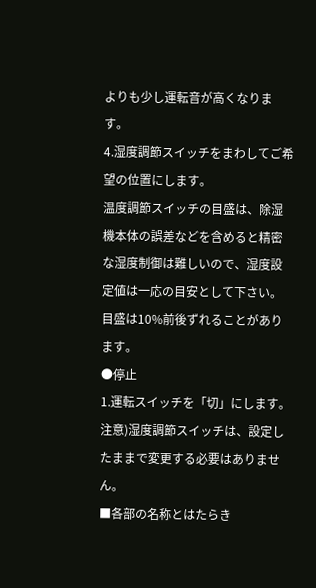よりも少し運転音が高くなります。
4.湿度調節スイッチをまわしてご希望の位置にします。
温度調節スイッチの目盛は、除湿機本体の誤差などを含めると精密な湿度制御は難しいので、湿度設定値は一応の目安として下さい。目盛は10%前後ずれることがあります。
●停止
1.運転スイッチを「切」にします。
注意)湿度調節スイッチは、設定したままで変更する必要はありません。
■各部の名称とはたらき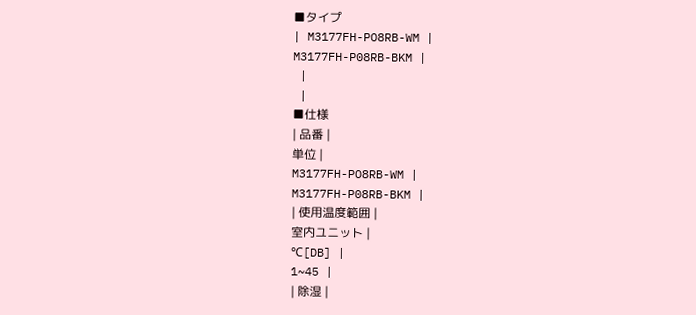■タイプ
| M3177FH-PO8RB-WM |
M3177FH-P08RB-BKM |
 |
 |
■仕様
| 品番 |
単位 |
M3177FH-PO8RB-WM |
M3177FH-P08RB-BKM |
| 使用温度範囲 |
室内ユニット |
℃[DB] |
1~45 |
| 除湿 |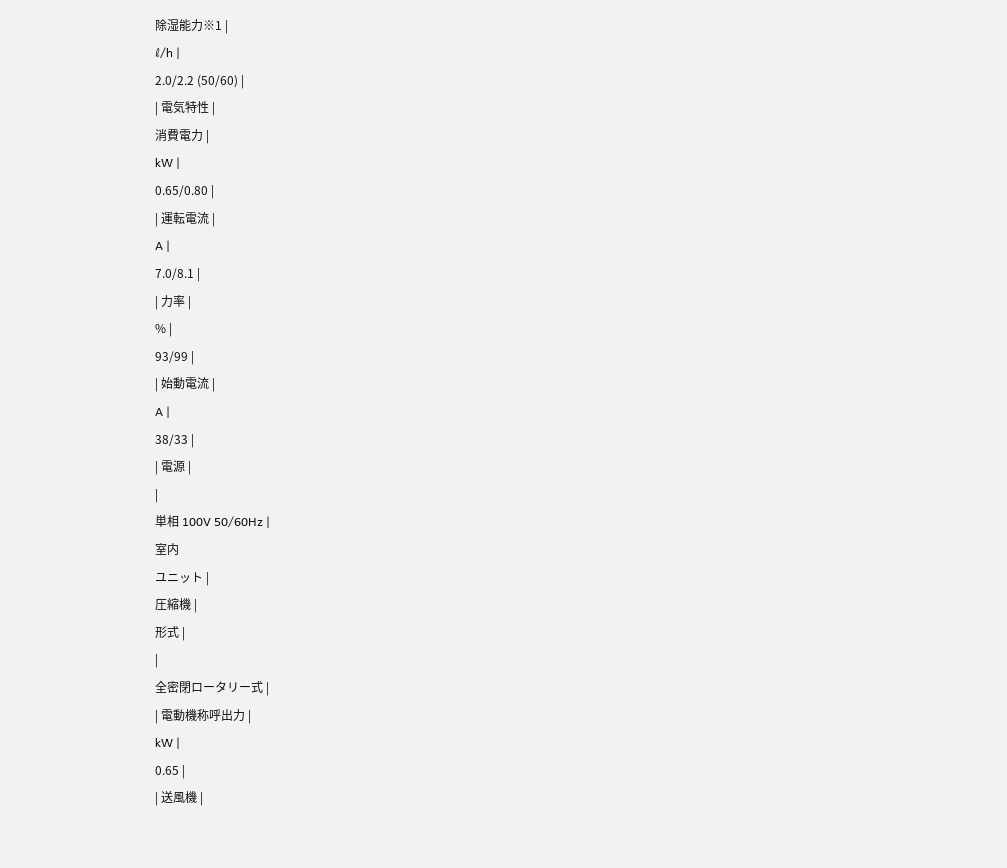除湿能力※1 |
ℓ/h |
2.0/2.2 (50/60) |
| 電気特性 |
消費電力 |
kW |
0.65/0.80 |
| 運転電流 |
A |
7.0/8.1 |
| 力率 |
% |
93/99 |
| 始動電流 |
A |
38/33 |
| 電源 |
|
単相 100V 50/60Hz |
室内
ユニット |
圧縮機 |
形式 |
|
全密閉ロータリー式 |
| 電動機称呼出力 |
kW |
0.65 |
| 送風機 |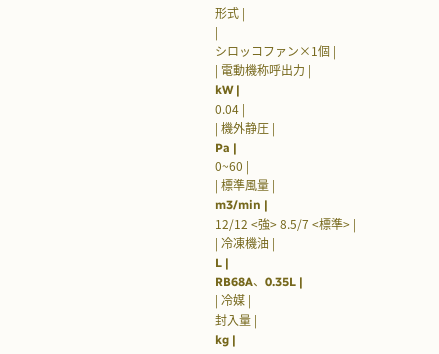形式 |
|
シロッコファン×1個 |
| 電動機称呼出力 |
kW |
0.04 |
| 機外静圧 |
Pa |
0~60 |
| 標準風量 |
m3/min |
12/12 <強> 8.5/7 <標準> |
| 冷凍機油 |
L |
RB68A、0.35L |
| 冷媒 |
封入量 |
kg |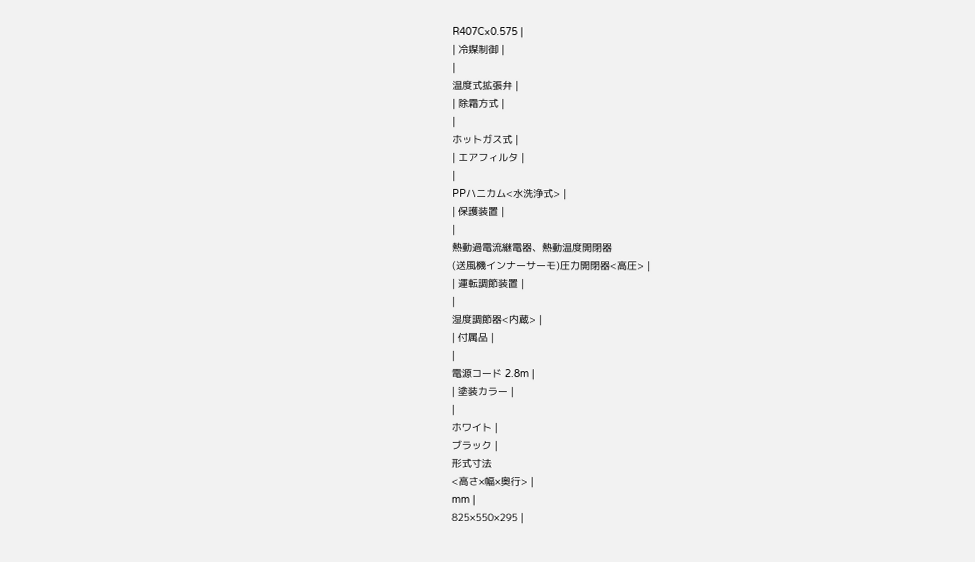R407C×0.575 |
| 冷媒制御 |
|
温度式拡張弁 |
| 除霜方式 |
|
ホットガス式 |
| エアフィルタ |
|
PPハニカム<水洗浄式> |
| 保護装置 |
|
熱動過電流継電器、熱動温度開閉器
(送風機インナーサーモ)圧力開閉器<高圧> |
| 運転調節装置 |
|
湿度調節器<内蔵> |
| 付属品 |
|
電源コード 2.8m |
| 塗装カラー |
|
ホワイト |
ブラック |
形式寸法
<高さ×幅×奥行> |
mm |
825×550×295 |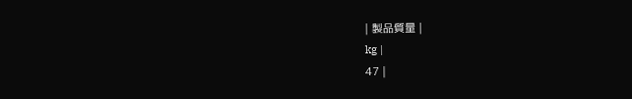| 製品質量 |
kg |
47 |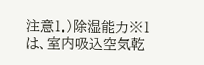注意1.)除湿能力※1は、室内吸込空気乾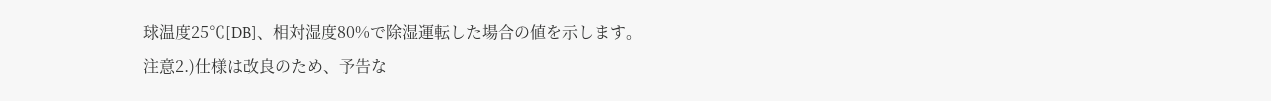球温度25℃[DB]、相対湿度80%で除湿運転した場合の値を示します。
注意2.)仕様は改良のため、予告な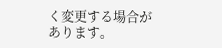く変更する場合があります。